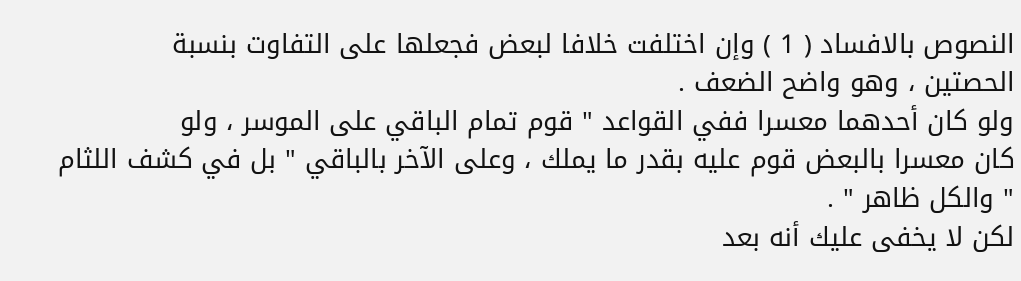النصوص بالافساد ( 1 ) وإن اختلفت خلافا لبعض فجعلها على التفاوت بنسبة
الحصتين ، وهو واضح الضعف .
ولو كان أحدهما معسرا ففي القواعد " قوم تمام الباقي على الموسر ، ولو
كان معسرا بالبعض قوم عليه بقدر ما يملك ، وعلى الآخر بالباقي " بل في كشف اللثام
" والكل ظاهر " .
لكن لا يخفى عليك أنه بعد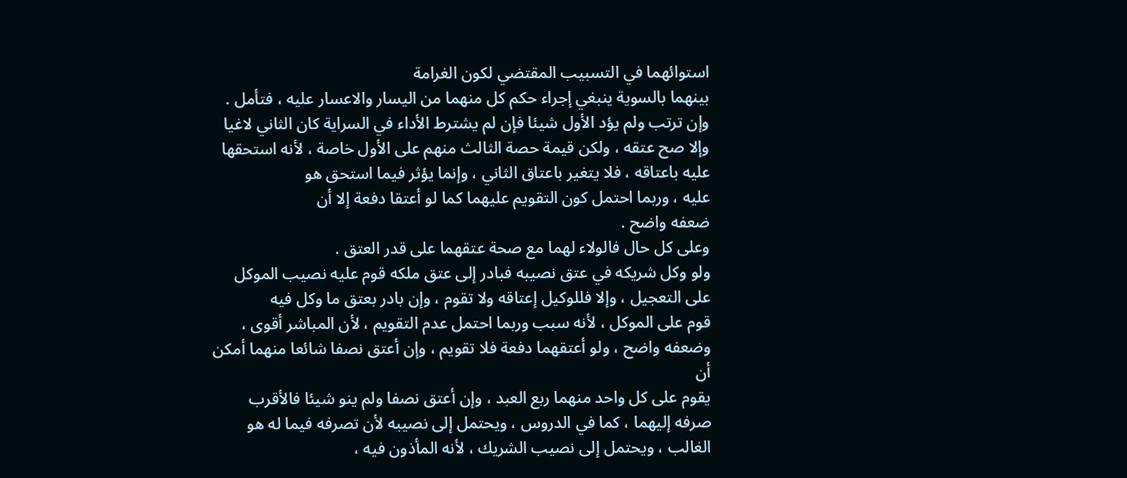استوائهما في التسبيب المقتضي لكون الغرامة
بينهما بالسوية ينبغي إجراء حكم كل منهما من اليسار والاعسار عليه ، فتأمل .
وإن ترتب ولم يؤد الأول شيئا فإن لم يشترط الأداء في السراية كان الثاني لاغيا
وإلا صح عتقه ، ولكن قيمة حصة الثالث منهم على الأول خاصة ، لأنه استحقها
عليه باعتاقه ، فلا يتغير باعتاق الثاني ، وإنما يؤثر فيما استحق هو
عليه ، وربما احتمل كون التقويم عليهما كما لو أعتقا دفعة إلا أن
ضعفه واضح .
وعلى كل حال فالولاء لهما مع صحة عتقهما على قدر العتق .
ولو وكل شريكه في عتق نصيبه فبادر إلى عتق ملكه قوم عليه نصيب الموكل
على التعجيل ، وإلا فللوكيل إعتاقه ولا تقوم ، وإن بادر بعتق ما وكل فيه
قوم على الموكل ، لأنه سبب وربما احتمل عدم التقويم ، لأن المباشر أقوى ،
وضعفه واضح ، ولو أعتقهما دفعة فلا تقويم ، وإن أعتق نصفا شائعا منهما أمكن أن
يقوم على كل واحد منهما ربع العبد ، وإن أعتق نصفا ولم ينو شيئا فالأقرب
صرفه إليهما ، كما في الدروس ، ويحتمل إلى نصيبه لأن تصرفه فيما له هو
الغالب ، ويحتمل إلى نصيب الشريك ، لأنه المأذون فيه ،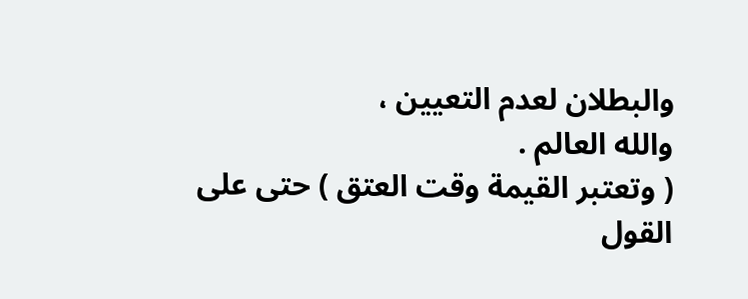والبطلان لعدم التعيين ،
والله العالم .
( وتعتبر القيمة وقت العتق ) حتى على القول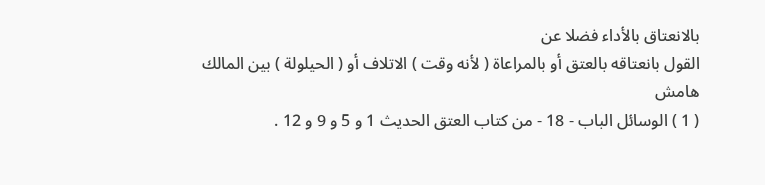بالانعتاق بالأداء فضلا عن
القول بانعتاقه بالعتق أو بالمراعاة ( لأنه وقت ) الاتلاف أو ( الحيلولة ) بين المالك
هامش
( 1 ) الوسائل الباب - 18 - من كتاب العتق الحديث 1 و 5 و 9 و 12 .